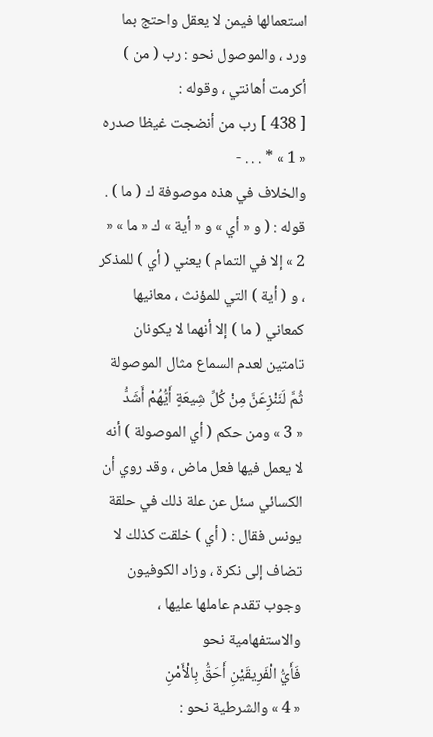استعمالها فيمن لا يعقل واحتج بما ورد ، والموصول نحو : رب ( من ) أكرمت أهانتي ، وقوله :
[ 438 ] رب من أنضجت غيظا صدره « 1 » * . . . -
والخلاف في هذه موصوفة ك ( ما ) .
قوله : ( و « أي » و « أية » ك « ما » « 2 » إلا في التمام ) يعني ( أي ) للمذكر ، و ( أية ) التي للمؤنث ، معانيها كمعاني ( ما ) إلا أنهما لا يكونان تامتين لعدم السماع مثال الموصولة
ثُمَّ لَنَنْزِعَنَّ مِنْ كُلِّ شِيعَةٍ أَيُّهُمْ أَشَدُّ
« 3 » ومن حكم ( أي الموصولة ) أنه لا يعمل فيها فعل ماض ، وقد روي أن الكسائي سئل عن علة ذلك في حلقة يونس فقال : ( أي ) خلقت كذلك لا تضاف إلى نكرة ، وزاد الكوفيون وجوب تقدم عاملها عليها ، والاستفهامية نحو
فَأَيُّ الْفَرِيقَيْنِ أَحَقُّ بِالْأَمْنِ
« 4 » والشرطية نحو :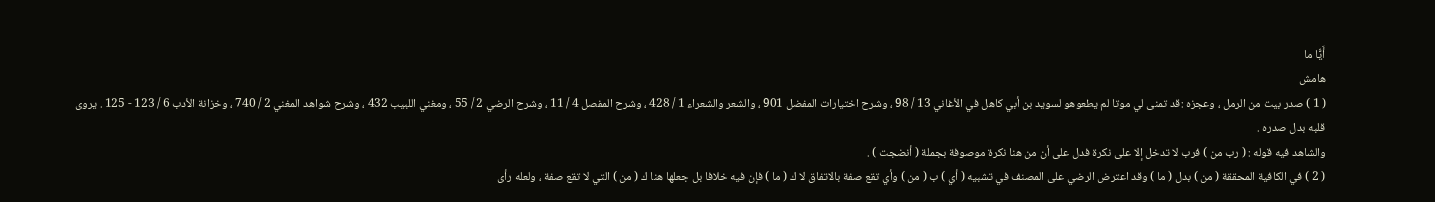أَيًّا ما
هامش
( 1 ) صدر بيت من الرمل ، وعجزه :قد تمنى لي موتا لم يطعوهو لسويد بن أبي كاهل في الأغاني 13 / 98 ، وشرح اختيارات المفضل 901 ، والشعر والشعراء 1 / 428 ، وشرح المفصل 4 / 11 ، وشرح الرضي 2 / 55 ، ومغني اللبيب 432 ، وشرح شواهد المغني 2 / 740 ، وخزانة الأدب 6 / 123 - 125 . يروى قلبه بدل صدره .
والشاهد فيه قوله : ( رب من ) فرب لا تدخل إلا على نكرة فدل على أن من هنا نكرة موصوفة بجملة ( أنضجت ) .
( 2 ) في الكافية المحققة ( من ) بدل ( ما ) وقد اعترض الرضي على المصنف في تشبيه ( أي ) ب ( من ) وأي تقع صفة بالاتفاق لا ك ( ما ) فإن فيه خلافا بل جعلها هنا ك ( من ) التي لا تقع صفة ، ولعله رأى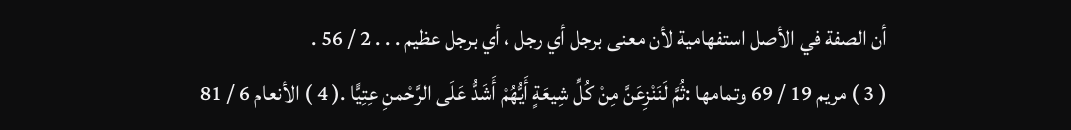أن الصفة في الأصل استفهامية لأن معنى برجل أي رجل ، أي برجل عظيم . . . 2 / 56 .
( 3 ) مريم 19 / 69 وتمامها :ثُمَّ لَنَنْزِعَنَّ مِنْ كُلِّ شِيعَةٍ أَيُّهُمْ أَشَدُّ عَلَى الرَّحْمنِ عِتِيًّا .( 4 ) الأنعام 6 / 81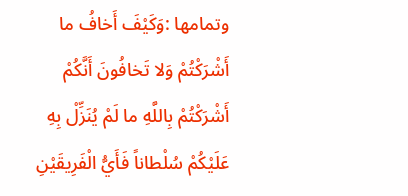وتمامها :وَكَيْفَ أَخافُ ما أَشْرَكْتُمْ وَلا تَخافُونَ أَنَّكُمْ أَشْرَكْتُمْ بِاللَّهِ ما لَمْ يُنَزِّلْ بِهِ عَلَيْكُمْ سُلْطاناً فَأَيُّ الْفَرِيقَيْنِ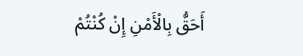أَحَقُّ بِالْأَمْنِ إِنْ كُنْتُمْ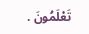تَعْلَمُونَ .